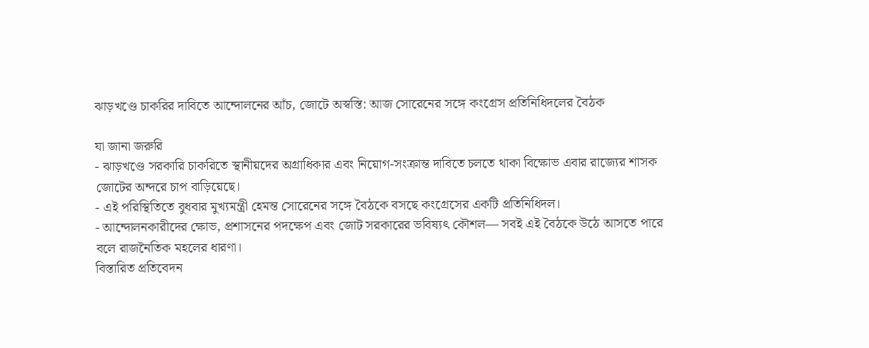ঝাড়খণ্ডে চাকরির দাবিতে আন্দোলনের আঁচ, জোটে অস্বস্তি: আজ সোরেনের সঙ্গে কংগ্রেস প্রতিনিধিদলের বৈঠক

যা জানা জরুরি
- ঝাড়খণ্ডে সরকারি চাকরিতে স্থানীয়দের অগ্রাধিকার এবং নিয়োগ-সংক্রান্ত দাবিতে চলতে থাকা বিক্ষোভ এবার রাজ্যের শাসক জোটের অন্দরে চাপ বাড়িয়েছে।
- এই পরিস্থিতিতে বুধবার মুখ্যমন্ত্রী হেমন্ত সোরেনের সঙ্গে বৈঠকে বসছে কংগ্রেসের একটি প্রতিনিধিদল।
- আন্দোলনকারীদের ক্ষোভ, প্রশাসনের পদক্ষেপ এবং জোট সরকারের ভবিষ্যৎ কৌশল— সবই এই বৈঠকে উঠে আসতে পারে বলে রাজনৈতিক মহলের ধারণা।
বিস্তারিত প্রতিবেদন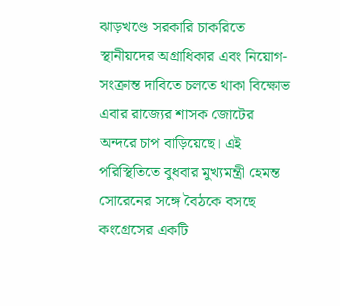ঝাড়খণ্ডে সরকারি চাকরিতে স্থানীয়দের অগ্রাধিকার এবং নিয়োগ-সংক্রান্ত দাবিতে চলতে থাকা বিক্ষোভ এবার রাজ্যের শাসক জোটের অন্দরে চাপ বাড়িয়েছে। এই পরিস্থিতিতে বুধবার মুখ্যমন্ত্রী হেমন্ত সোরেনের সঙ্গে বৈঠকে বসছে কংগ্রেসের একটি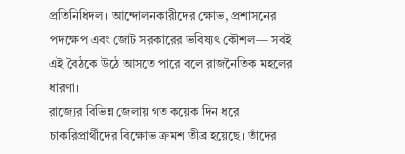প্রতিনিধিদল। আন্দোলনকারীদের ক্ষোভ, প্রশাসনের পদক্ষেপ এবং জোট সরকারের ভবিষ্যৎ কৌশল— সবই এই বৈঠকে উঠে আসতে পারে বলে রাজনৈতিক মহলের ধারণা।
রাজ্যের বিভিন্ন জেলায় গত কয়েক দিন ধরে চাকরিপ্রার্থীদের বিক্ষোভ ক্রমশ তীব্র হয়েছে। তাঁদের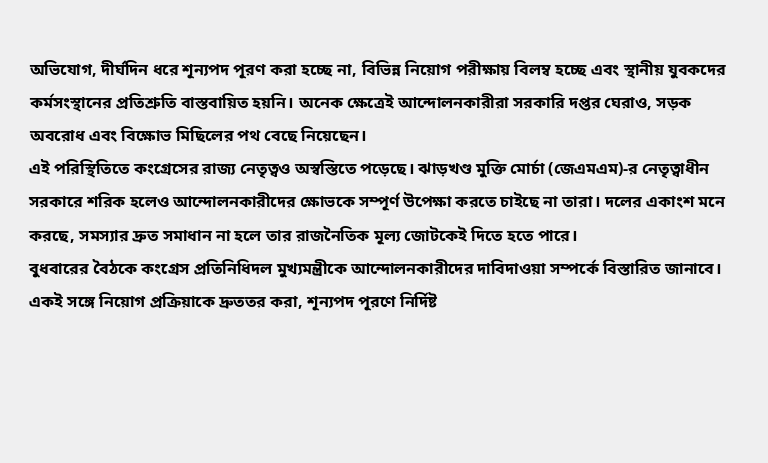অভিযোগ, দীর্ঘদিন ধরে শূন্যপদ পূরণ করা হচ্ছে না, বিভিন্ন নিয়োগ পরীক্ষায় বিলম্ব হচ্ছে এবং স্থানীয় যুবকদের কর্মসংস্থানের প্রতিশ্রুতি বাস্তবায়িত হয়নি। অনেক ক্ষেত্রেই আন্দোলনকারীরা সরকারি দপ্তর ঘেরাও, সড়ক অবরোধ এবং বিক্ষোভ মিছিলের পথ বেছে নিয়েছেন।
এই পরিস্থিতিতে কংগ্রেসের রাজ্য নেতৃত্বও অস্বস্তিতে পড়েছে। ঝাড়খণ্ড মুক্তি মোর্চা (জেএমএম)-র নেতৃত্বাধীন সরকারে শরিক হলেও আন্দোলনকারীদের ক্ষোভকে সম্পূর্ণ উপেক্ষা করতে চাইছে না তারা। দলের একাংশ মনে করছে, সমস্যার দ্রুত সমাধান না হলে তার রাজনৈতিক মূল্য জোটকেই দিতে হতে পারে।
বুধবারের বৈঠকে কংগ্রেস প্রতিনিধিদল মুখ্যমন্ত্রীকে আন্দোলনকারীদের দাবিদাওয়া সম্পর্কে বিস্তারিত জানাবে। একই সঙ্গে নিয়োগ প্রক্রিয়াকে দ্রুততর করা, শূন্যপদ পূরণে নির্দিষ্ট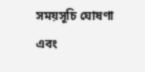সময়সূচি ঘোষণা এবং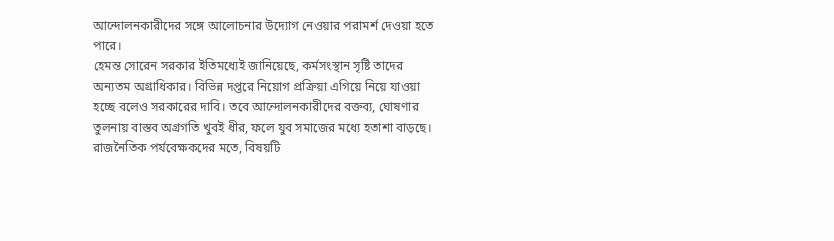আন্দোলনকারীদের সঙ্গে আলোচনার উদ্যোগ নেওয়ার পরামর্শ দেওয়া হতে পারে।
হেমন্ত সোরেন সরকার ইতিমধ্যেই জানিয়েছে, কর্মসংস্থান সৃষ্টি তাদের অন্যতম অগ্রাধিকার। বিভিন্ন দপ্তরে নিয়োগ প্রক্রিয়া এগিয়ে নিয়ে যাওয়া হচ্ছে বলেও সরকারের দাবি। তবে আন্দোলনকারীদের বক্তব্য, ঘোষণার তুলনায় বাস্তব অগ্রগতি খুবই ধীর, ফলে যুব সমাজের মধ্যে হতাশা বাড়ছে।
রাজনৈতিক পর্যবেক্ষকদের মতে, বিষয়টি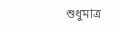শুধুমাত্র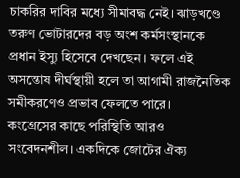চাকরির দাবির মধ্যে সীমাবদ্ধ নেই। ঝাড়খণ্ডে তরুণ ভোটারদের বড় অংশ কর্মসংস্থানকে প্রধান ইস্যু হিসেবে দেখছেন। ফলে এই অসন্তোষ দীর্ঘস্থায়ী হলে তা আগামী রাজনৈতিক সমীকরণেও প্রভাব ফেলতে পারে।
কংগ্রেসের কাছে পরিস্থিতি আরও সংবেদনশীল। একদিকে জোটের ঐক্য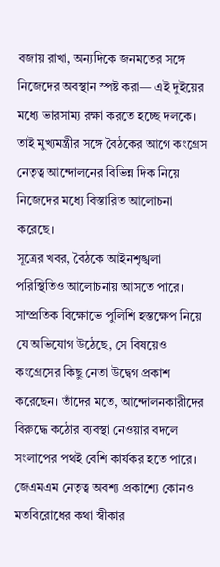বজায় রাখা, অন্যদিকে জনমতের সঙ্গে নিজেদের অবস্থান স্পষ্ট করা— এই দুইয়ের মধ্যে ভারসাম্য রক্ষা করতে হচ্ছে দলকে। তাই মুখ্যমন্ত্রীর সঙ্গে বৈঠকের আগে কংগ্রেস নেতৃত্ব আন্দোলনের বিভিন্ন দিক নিয়ে নিজেদের মধ্যে বিস্তারিত আলোচনা করেছে।
সূত্রের খবর, বৈঠকে আইনশৃঙ্খলা পরিস্থিতিও আলোচনায় আসতে পারে। সাম্প্রতিক বিক্ষোভে পুলিশি হস্তক্ষেপ নিয়ে যে অভিযোগ উঠেছে, সে বিষয়েও কংগ্রেসের কিছু নেতা উদ্বেগ প্রকাশ করেছেন। তাঁদের মতে, আন্দোলনকারীদের বিরুদ্ধে কঠোর ব্যবস্থা নেওয়ার বদলে সংলাপের পথই বেশি কার্যকর হতে পারে।
জেএমএম নেতৃত্ব অবশ্য প্রকাশ্যে কোনও মতবিরোধের কথা স্বীকার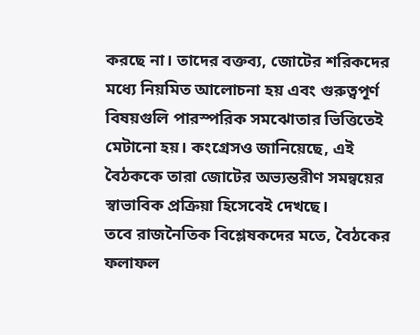করছে না। তাদের বক্তব্য, জোটের শরিকদের মধ্যে নিয়মিত আলোচনা হয় এবং গুরুত্বপূর্ণ বিষয়গুলি পারস্পরিক সমঝোতার ভিত্তিতেই মেটানো হয়। কংগ্রেসও জানিয়েছে, এই বৈঠককে তারা জোটের অভ্যন্তরীণ সমন্বয়ের স্বাভাবিক প্রক্রিয়া হিসেবেই দেখছে।
তবে রাজনৈতিক বিশ্লেষকদের মতে, বৈঠকের ফলাফল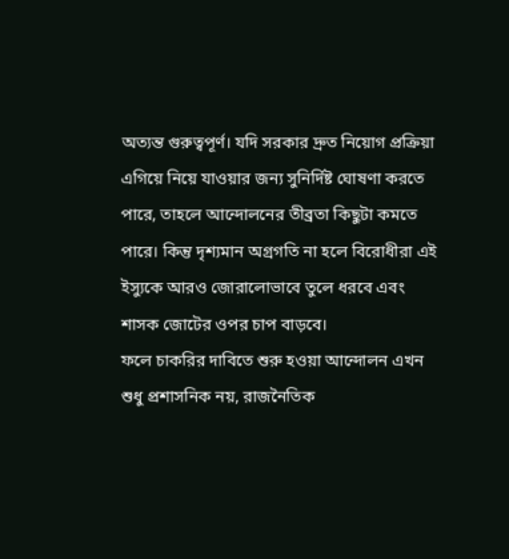অত্যন্ত গুরুত্বপূর্ণ। যদি সরকার দ্রুত নিয়োগ প্রক্রিয়া এগিয়ে নিয়ে যাওয়ার জন্য সুনির্দিষ্ট ঘোষণা করতে পারে, তাহলে আন্দোলনের তীব্রতা কিছুটা কমতে পারে। কিন্তু দৃশ্যমান অগ্রগতি না হলে বিরোধীরা এই ইস্যুকে আরও জোরালোভাবে তুলে ধরবে এবং শাসক জোটের ওপর চাপ বাড়বে।
ফলে চাকরির দাবিতে শুরু হওয়া আন্দোলন এখন শুধু প্রশাসনিক নয়, রাজনৈতিক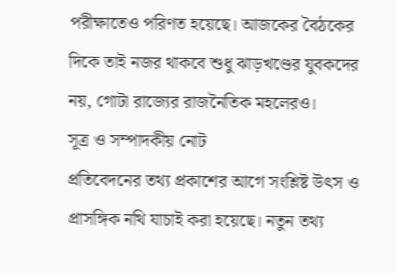পরীক্ষাতেও পরিণত হয়েছে। আজকের বৈঠকের দিকে তাই নজর থাকবে শুধু ঝাড়খণ্ডের যুবকদের নয়, গোটা রাজ্যের রাজনৈতিক মহলেরও।
সূত্র ও সম্পাদকীয় নোট
প্রতিবেদনের তথ্য প্রকাশের আগে সংশ্লিষ্ট উৎস ও প্রাসঙ্গিক নথি যাচাই করা হয়েছে। নতুন তথ্য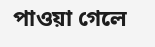পাওয়া গেলে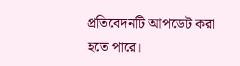প্রতিবেদনটি আপডেট করা হতে পারে।